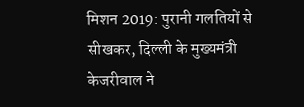मिशन 2019: पुरानी गलतियों से सीखकर, दिल्ली के मुख्यमंत्री केजरीवाल ने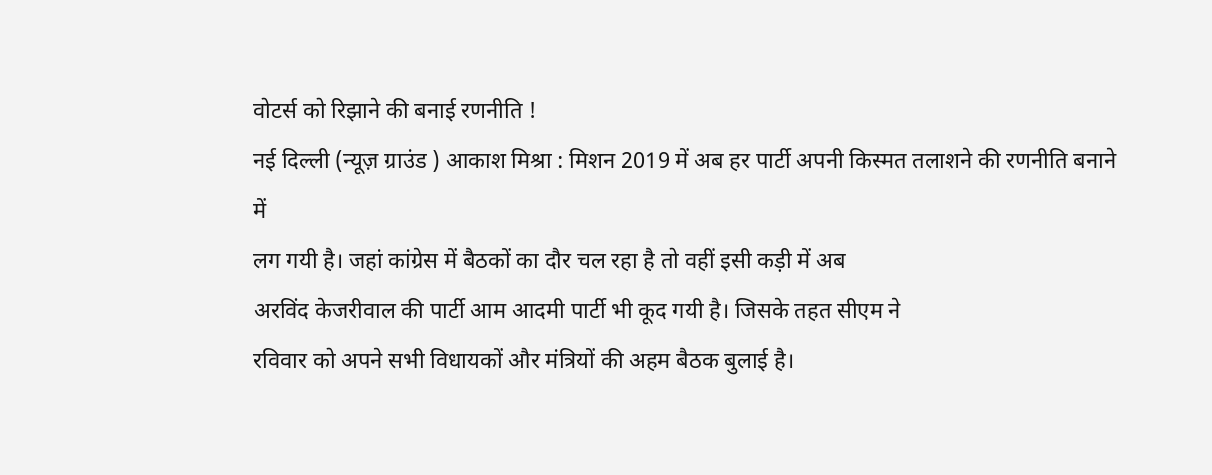वोटर्स को रिझाने की बनाई रणनीति !
नई दिल्ली (न्यूज़ ग्राउंड ) आकाश मिश्रा : मिशन 2019 में अब हर पार्टी अपनी किस्मत तलाशने की रणनीति बनाने में
लग गयी है। जहां कांग्रेस में बैठकों का दौर चल रहा है तो वहीं इसी कड़ी में अब
अरविंद केजरीवाल की पार्टी आम आदमी पार्टी भी कूद गयी है। जिसके तहत सीएम ने
रविवार को अपने सभी विधायकों और मंत्रियों की अहम बैठक बुलाई है।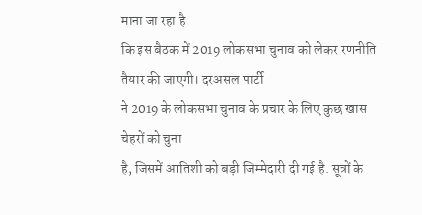माना जा रहा है
कि इस बैठक में 2019 लोकसभा चुनाव को लेकर रणनीति तैयार की जाएगी। दरअसल पार्टी
ने 2019 के लोकसभा चुनाव के प्रचार के लिए कुछ खास चेहरों को चुना
है, जिसमें आतिशी को बड़ी जिम्मेदारी दी गई है. सूत्रों के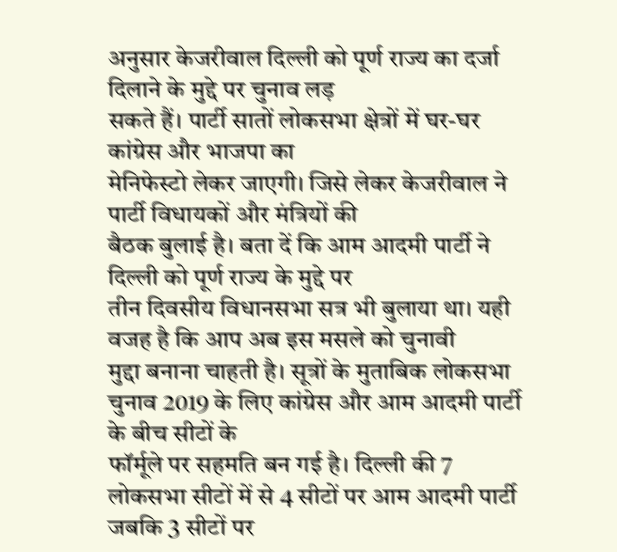अनुसार केजरीवाल दिल्ली को पूर्ण राज्य का दर्जा दिलाने के मुद्दे पर चुनाव लड़
सकते हैं। पार्टी सातों लोकसभा क्षेत्रों में घर-घर कांग्रेस और भाजपा का
मेनिफेस्टो लेकर जाएगी। जिसे लेकर केजरीवाल ने पार्टी विधायकों और मंत्रियों की
बैठक बुलाई है। बता दें कि आम आदमी पार्टी ने दिल्ली को पूर्ण राज्य के मुद्दे पर
तीन दिवसीय विधानसभा सत्र भी बुलाया था। यही वजह है कि आप अब इस मसले को चुनावी
मुद्दा बनाना चाहती है। सूत्रों के मुताबिक लोकसभा चुनाव 2019 के लिए कांग्रेस और आम आदमी पार्टी के बीच सीटों के
फॉर्मूले पर सहमति बन गई है। दिल्ली की 7 लोकसभा सीटों में से 4 सीटों पर आम आदमी पार्टी जबकि 3 सीटों पर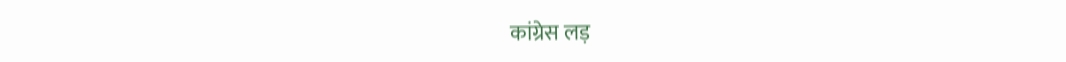कांग्रेस लड़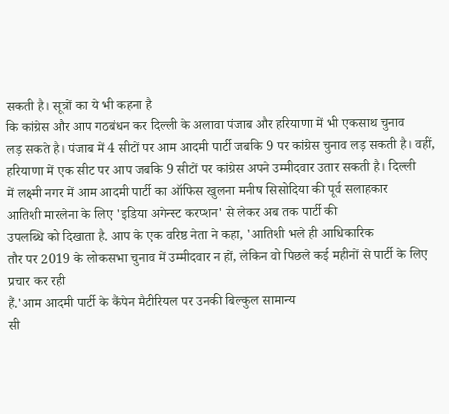सकती है। सूत्रों का ये भी कहना है
कि कांग्रेस और आप गठबंधन कर दिल्ली के अलावा पंजाब और हरियाणा में भी एकसाथ चुनाव
लड़ सकते है। पंजाब में 4 सीटों पर आम आदमी पार्टी जबकि 9 पर कांग्रेस चुनाव लड़ सकती है। वहीं, हरियाणा में एक सीट पर आप जबकि 9 सीटों पर कांग्रेस अपने उम्मीदवार उतार सकती है। दिल्ली
में लक्ष्मी नगर में आम आदमी पार्टी का ऑफिस खुलना मनीष सिसोदिया की पूर्व सलाहकार
आतिशी मारलेना के लिए 'इडिया अगेन्स्ट करप्शन' से लेकर अब तक पार्टी की
उपलब्धि को दिखाता है. आप के एक वरिष्ठ नेता ने कहा, 'आतिशी भले ही आधिकारिक
तौर पर 2019 के लोकसभा चुनाव में उम्मीदवार न हों, लेकिन वो पिछले कई महीनों से पार्टी के लिए प्रचार कर रही
हैं.'आम आदमी पार्टी के कैंपेन मैटीरियल पर उनकी बिल्कुल सामान्य
सी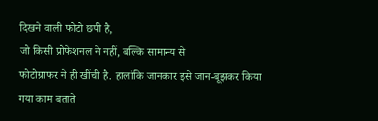दिखने वाली फोटो छपी है,
जो किसी प्रोफेशनल ने नहीं, बल्कि सामान्य से
फोटोग्राफर ने ही खींची है. हालांकि जानकार इसे जान-बूझकर किया गया काम बताते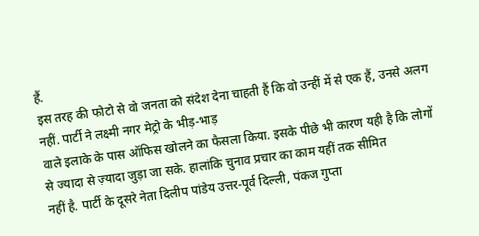हैं.
इस तरह की फोटो से वो जनता को संदेश देना चाहती हैं कि वो उन्हीं में से एक हैं, उनसे अलग नहीं. पार्टी ने लक्ष्मी नगर मेट्रो के भीड़-भाड़
वाले इलाके के पास ऑफिस खोलने का फैसला किया. इसके पीछे भी कारण यही है कि लोगों
से ज्यादा से ज़्यादा जुड़ा जा सके. हालांकि चुनाव प्रचार का काम यहीं तक सीमित
नहीं है. पार्टी के दूसरे नेता दिलीप पांडेय उत्तर-पूर्व दिल्ली, पंकज गुप्ता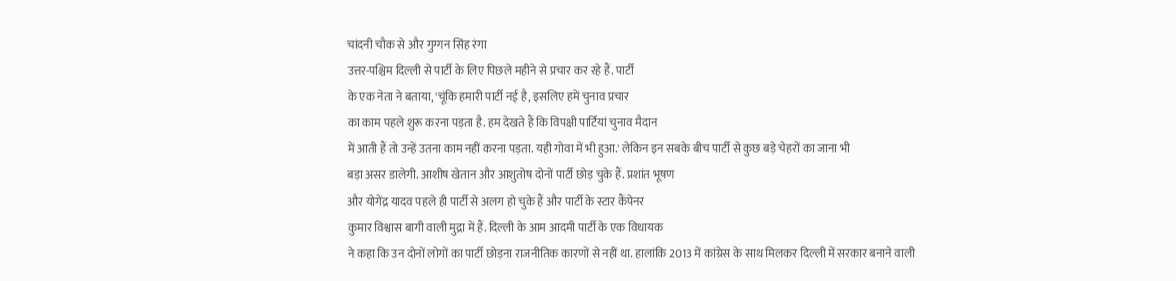चांदनी चौक से और गुग्गन सिंह रंगा
उत्तर-पश्चिम दिल्ली से पार्टी के लिए पिछले महीने से प्रचार कर रहे हैं. पार्टी
के एक नेता ने बताया, 'चूंकि हमारी पार्टी नई है, इसलिए हमें चुनाव प्रचार
का काम पहले शुरू करना पड़ता है. हम देखते हैं कि विपक्षी पार्टियां चुनाव मैदान
में आती हैं तो उन्हें उतना काम नहीं करना पड़ता. यही गोवा में भी हुआ.' लेकिन इन सबके बीच पार्टी से कुछ बड़े चेहरों का जाना भी
बड़ा असर डालेगी. आशीष खेतान और आशुतोष दोनों पार्टी छोड़ चुके हैं. प्रशांत भूषण
और योगेंद्र यादव पहले ही पार्टी से अलग हो चुके हैं और पार्टी के स्टार कैंपेनर
कुमार विश्वास बागी वाली मुद्रा में हैं. दिल्ली के आम आदमी पार्टी के एक विधायक
ने कहा कि उन दोनों लोगों का पार्टी छोड़ना राजनीतिक कारणों से नहीं था. हालांकि 2013 में कांग्रेस के साथ मिलकर दिल्ली में सरकार बनाने वाली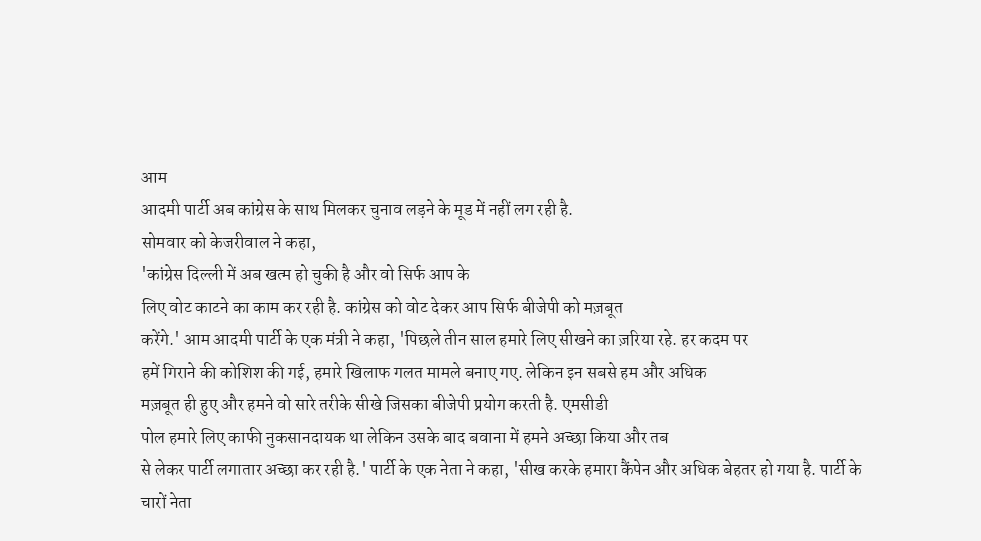आम
आदमी पार्टी अब कांग्रेस के साथ मिलकर चुनाव लड़ने के मूड में नहीं लग रही है.
सोमवार को केजरीवाल ने कहा,
'कांग्रेस दिल्ली में अब खत्म हो चुकी है और वो सिर्फ आप के
लिए वोट काटने का काम कर रही है. कांग्रेस को वोट देकर आप सिर्फ बीजेपी को मज़बूत
करेंगे.' आम आदमी पार्टी के एक मंत्री ने कहा, 'पिछले तीन साल हमारे लिए सीखने का ज़रिया रहे. हर कदम पर
हमें गिराने की कोशिश की गई, हमारे खिलाफ गलत मामले बनाए गए. लेकिन इन सबसे हम और अधिक
मज़बूत ही हुए और हमने वो सारे तरीके सीखे जिसका बीजेपी प्रयोग करती है. एमसीडी
पोल हमारे लिए काफी नुकसानदायक था लेकिन उसके बाद बवाना में हमने अच्छा किया और तब
से लेकर पार्टी लगातार अच्छा कर रही है.' पार्टी के एक नेता ने कहा, 'सीख करके हमारा कैंपेन और अधिक बेहतर हो गया है. पार्टी के
चारों नेता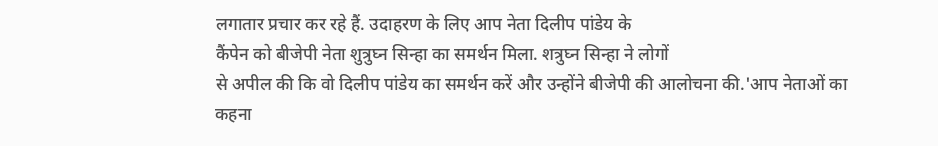लगातार प्रचार कर रहे हैं. उदाहरण के लिए आप नेता दिलीप पांडेय के
कैंपेन को बीजेपी नेता शुत्रुघ्न सिन्हा का समर्थन मिला. शत्रुघ्न सिन्हा ने लोगों
से अपील की कि वो दिलीप पांडेय का समर्थन करें और उन्होंने बीजेपी की आलोचना की.'आप नेताओं का कहना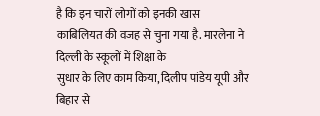है कि इन चारों लोगों को इनकी खास
काबिलियत की वजह से चुना गया है. मारलेना ने दिल्ली के स्कूलों में शिक्षा के
सुधार के लिए काम किया, दिलीप पांडेय यूपी और बिहार से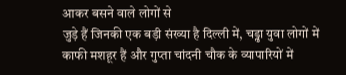आकर बसने वाले लोगों से
जुड़े हैं जिनकी एक बड़ी संख्या है दिल्ली में, चड्ढा युवा लोगों में
काफी मशहूर हैं और गुप्ता चांदनी चौक के व्यापारियों में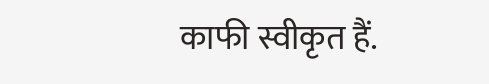काफी स्वीकृत हैं.